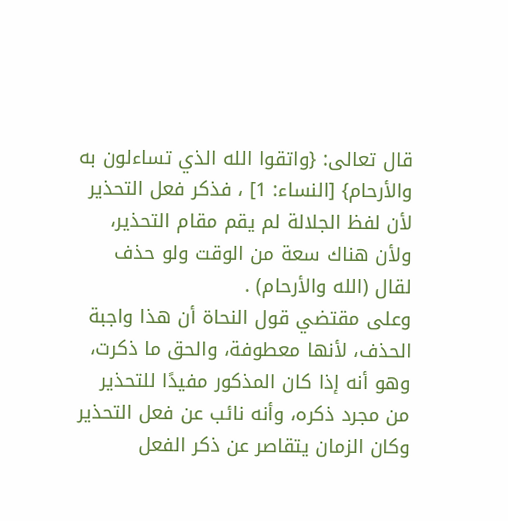قال تعالى: {واتقوا الله الذي تساءلون به والأرحام} [النساء: 1] ، فذكر فعل التحذير لأن لفظ الجلالة لم يقم مقام التحذير، ولأن هناك سعة من الوقت ولو حذف لقال (الله والأرحام) .
وعلى مقتضي قول النحاة أن هذا واجبة الحذف، لأنها معطوفة، والحق ما ذكرت، وهو أنه إذا كان المذكور مفيدًا للتحذير من مجرد ذكره، وأنه نائب عن فعل التحذير وكان الزمان يتقاصر عن ذكر الفعل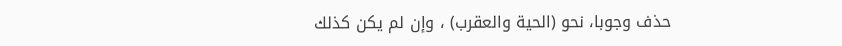حذف وجوبا، نحو (الحية والعقرب) ، وإن لم يكن كذلك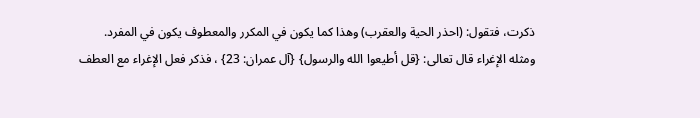ذكرت، فتقول: (احذر الحية والعقرب) وهذا كما يكون في المكرر والمعطوف يكون في المفرد.
ومثله الإغراء قال تعالى: {قل أطيعوا الله والرسول} {آل عمران: 23} ، فذكر فعل الإغراء مع العطف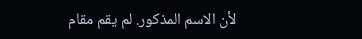لأن الاسم المذكور. لم يقم مقام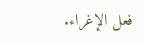فعل الإغراء.